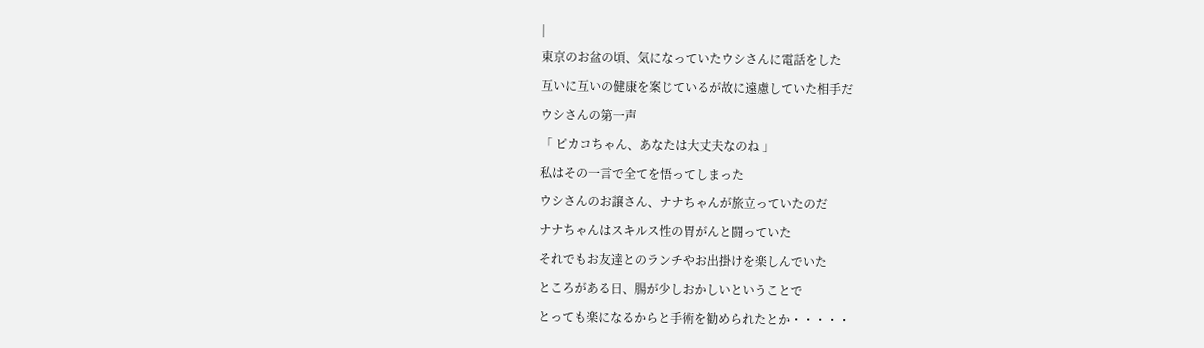|
東京のお盆の頃、気になっていたウシさんに電話をした
互いに互いの健康を案じているが故に遠慮していた相手だ
ウシさんの第一声
「 ピカコちゃん、あなたは大丈夫なのね 」
私はその一言で全てを悟ってしまった
ウシさんのお譲さん、ナナちゃんが旅立っていたのだ
ナナちゃんはスキルス性の胃がんと闘っていた
それでもお友達とのランチやお出掛けを楽しんでいた
ところがある日、腸が少しおかしいということで
とっても楽になるからと手術を勧められたとか・・・・・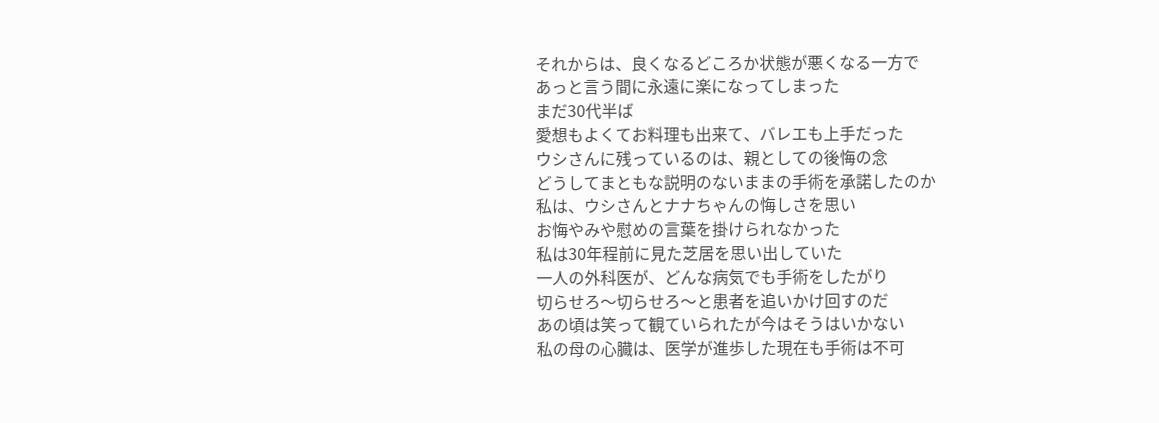それからは、良くなるどころか状態が悪くなる一方で
あっと言う間に永遠に楽になってしまった
まだ30代半ば
愛想もよくてお料理も出来て、バレエも上手だった
ウシさんに残っているのは、親としての後悔の念
どうしてまともな説明のないままの手術を承諾したのか
私は、ウシさんとナナちゃんの悔しさを思い
お悔やみや慰めの言葉を掛けられなかった
私は30年程前に見た芝居を思い出していた
一人の外科医が、どんな病気でも手術をしたがり
切らせろ〜切らせろ〜と患者を追いかけ回すのだ
あの頃は笑って観ていられたが今はそうはいかない
私の母の心臓は、医学が進歩した現在も手術は不可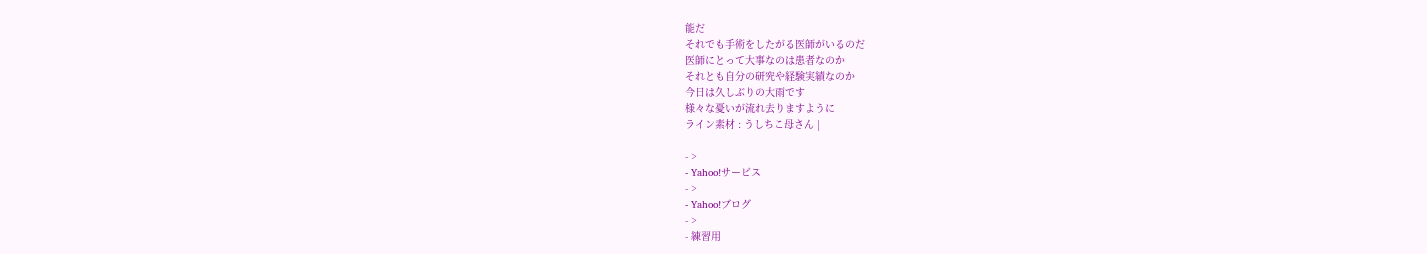能だ
それでも手術をしたがる医師がいるのだ
医師にとって大事なのは患者なのか
それとも自分の研究や経験実績なのか
今日は久しぶりの大雨です
様々な憂いが流れ去りますように
ライン素材 : うしちこ母さん |

- >
- Yahoo!サービス
- >
- Yahoo!ブログ
- >
- 練習用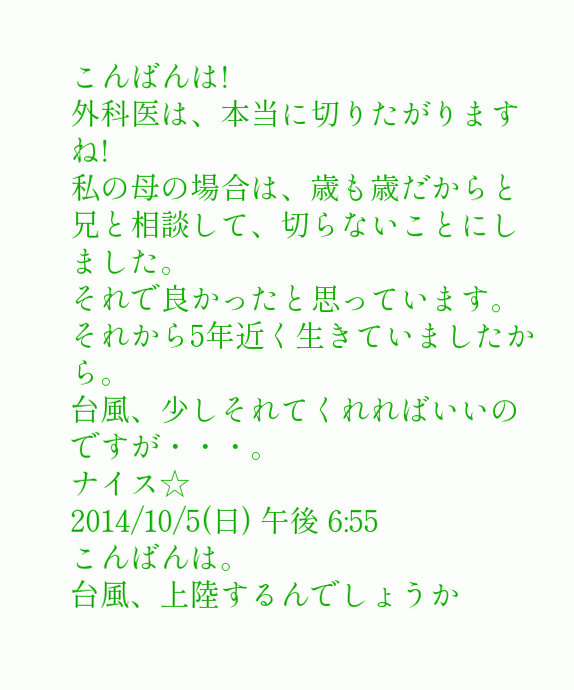こんばんは!
外科医は、本当に切りたがりますね!
私の母の場合は、歳も歳だからと兄と相談して、切らないことにしました。
それで良かったと思っています。それから5年近く生きていましたから。
台風、少しそれてくれればいいのですが・・・。
ナイス☆
2014/10/5(日) 午後 6:55
こんばんは。
台風、上陸するんでしょうか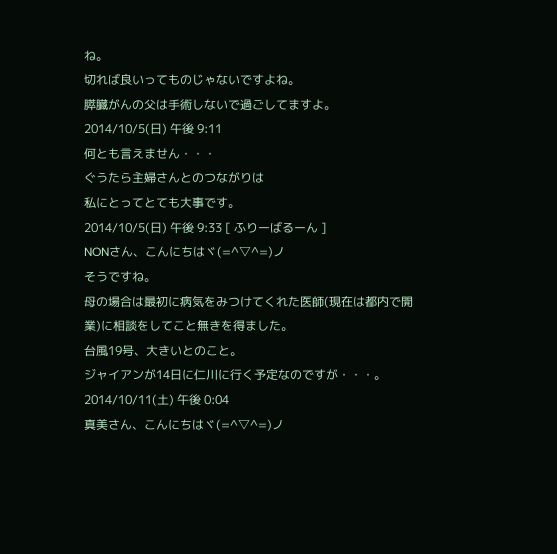ね。
切れば良いってものじゃないですよね。
膵臓がんの父は手術しないで過ごしてますよ。
2014/10/5(日) 午後 9:11
何とも言えません・・・
ぐうたら主婦さんとのつながりは
私にとってとても大事です。
2014/10/5(日) 午後 9:33 [ ふりーばるーん ]
NONさん、こんにちはヾ(=^▽^=)ノ
そうですね。
母の場合は最初に病気をみつけてくれた医師(現在は都内で開業)に相談をしてこと無きを得ました。
台風19号、大きいとのこと。
ジャイアンが14日に仁川に行く予定なのですが・・・。
2014/10/11(土) 午後 0:04
真美さん、こんにちはヾ(=^▽^=)ノ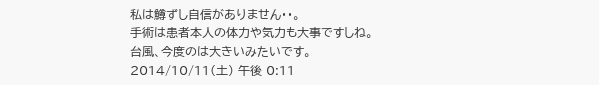私は鱒ずし自信がありません・・。
手術は患者本人の体力や気力も大事ですしね。
台風、今度のは大きいみたいです。
2014/10/11(土) 午後 0:11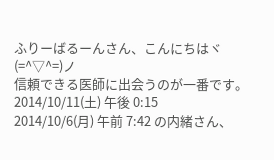ふりーばるーんさん、こんにちはヾ(=^▽^=)ノ
信頼できる医師に出会うのが一番です。
2014/10/11(土) 午後 0:15
2014/10/6(月) 午前 7:42 の内緒さん、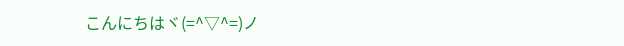こんにちはヾ(=^▽^=)ノ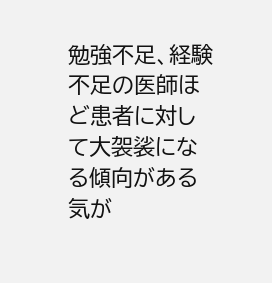勉強不足、経験不足の医師ほど患者に対して大袈裟になる傾向がある気が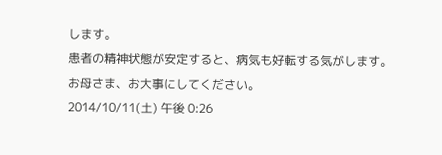します。
患者の精神状態が安定すると、病気も好転する気がします。
お母さま、お大事にしてください。
2014/10/11(土) 午後 0:26